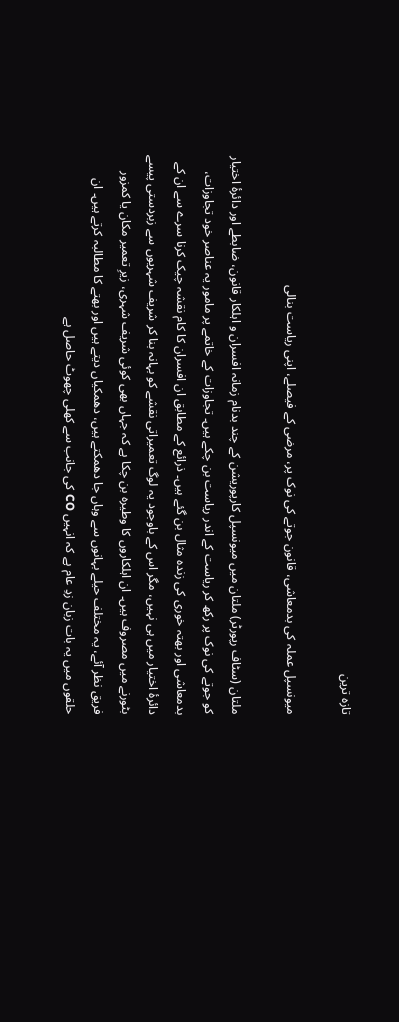تازہ ترین

میونسپل عملہ کی بدمعاشی، قانون جوتے کی نوک پر، مرضی کے فیصلے، اپنی ریاست بنالی

ملتان (سٹاف رپورٹر) ملتان میں میونسپل کارپوریشن کے چند بدنام زمانہ افسران و اہلکار قانون، ضابطے اور دائرۂ اختیار کو جوتے کی نوک پر رکھ کر ریاست کے اندر ریاست بن چکے ہیں۔ تجاوزات کے خاتمے پر مامور یہ عناصر خود تجاوزات، بدمعاشی اور بھتہ خوری کی زندہ مثال بن گئے ہیں۔ ذرائع کے مطابق ان افسران کا کام نقشہ چیک کرنا سرے سے ان کے دائرۂ اختیار میں ہی نہیں، مگر اس کے باوجود یہ لوگ تعمیراتی نقشے کو بہانہ بنا کر شریف شہریوں سے زبردستی پیسے بٹورنے میں مصروف ہیں۔ ان اہلکاروں کا وطیرہ بن چکا ہے کہ جہاں بھی کوئی شریف شہری، زیرِ تعمیر مکان یا کمزور فریق نظر آئے، یہ مختلف حیلے بہانوں سے وہاں جا دھمکتے ہیں، دھمکیاں دیتے ہیں اور بھتے کا مطالبہ کرتے ہیں۔ ان حلقوں میں یہ بات زبان زدِ عام ہے کہ انہیں CO کی جانب سے کھلی چھوٹ حاصل ہے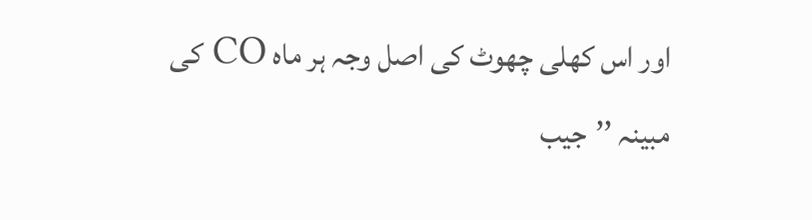اور اس کھلی چھوٹ کی اصل وجہ ہر ماہ CO کی مبینہ ’’جیب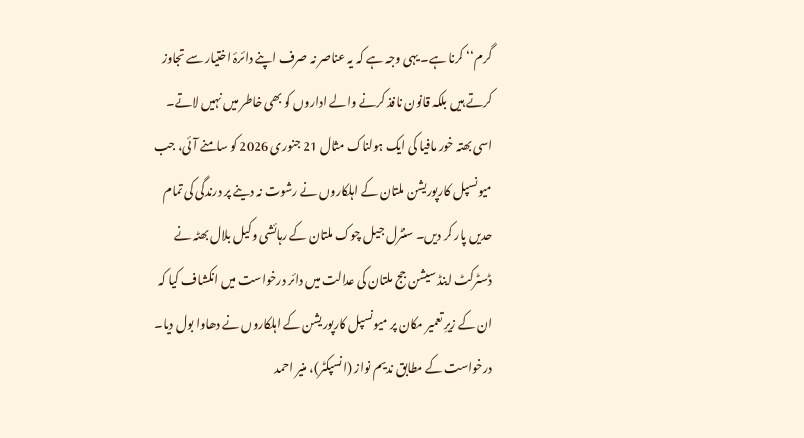گرم‘‘ کرنا ہے۔ یہی وجہ ہے کہ یہ عناصر نہ صرف اپنے دائرۂ اختیار سے تجاوز کرتے ہیں بلکہ قانون نافذ کرنے والے اداروں کو بھی خاطر میں نہیں لاتے۔ اسی بھتہ خور مافیا کی ایک ہولناک مثال 21 جنوری 2026 کو سامنے آئی، جب میونسپل کارپوریشن ملتان کے اہلکاروں نے رشوت نہ دینے پر درندگی کی تمام حدیں پار کر دیں۔ سنٹرل جیل چوک ملتان کے رہائشی وکیل بلال بھٹہ نے ڈسٹرکٹ اینڈ سیشن جج ملتان کی عدالت میں دائر درخواست میں انکشاف کیا کہ ان کے زیرِ تعمیر مکان پر میونسپل کارپوریشن کے اہلکاروں نے دھاوا بول دیا۔ درخواست کے مطابق ندیم نواز (انسپکٹر)، منیر احمد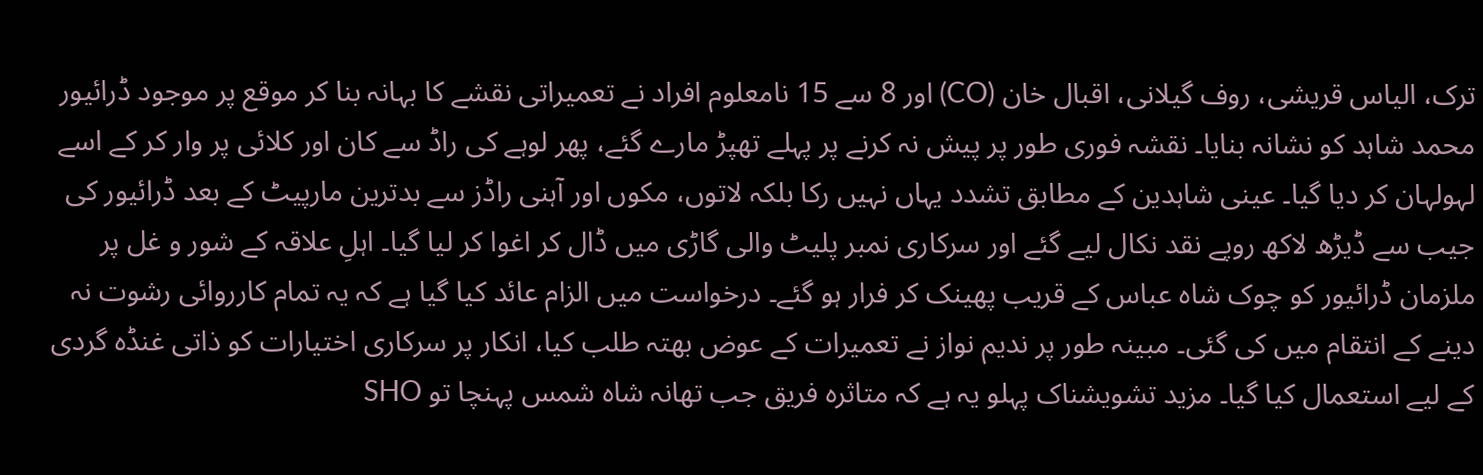ترک، الیاس قریشی، روف گیلانی، اقبال خان (CO) اور 8 سے 15 نامعلوم افراد نے تعمیراتی نقشے کا بہانہ بنا کر موقع پر موجود ڈرائیور محمد شاہد کو نشانہ بنایا۔ نقشہ فوری طور پر پیش نہ کرنے پر پہلے تھپڑ مارے گئے، پھر لوہے کی راڈ سے کان اور کلائی پر وار کر کے اسے لہولہان کر دیا گیا۔ عینی شاہدین کے مطابق تشدد یہاں نہیں رکا بلکہ لاتوں، مکوں اور آہنی راڈز سے بدترین مارپیٹ کے بعد ڈرائیور کی جیب سے ڈیڑھ لاکھ روپے نقد نکال لیے گئے اور سرکاری نمبر پلیٹ والی گاڑی میں ڈال کر اغوا کر لیا گیا۔ اہلِ علاقہ کے شور و غل پر ملزمان ڈرائیور کو چوک شاہ عباس کے قریب پھینک کر فرار ہو گئے۔ درخواست میں الزام عائد کیا گیا ہے کہ یہ تمام کارروائی رشوت نہ دینے کے انتقام میں کی گئی۔ مبینہ طور پر ندیم نواز نے تعمیرات کے عوض بھتہ طلب کیا، انکار پر سرکاری اختیارات کو ذاتی غنڈہ گردی کے لیے استعمال کیا گیا۔ مزید تشویشناک پہلو یہ ہے کہ متاثرہ فریق جب تھانہ شاہ شمس پہنچا تو SHO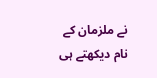نے ملزمان کے نام دیکھتے ہی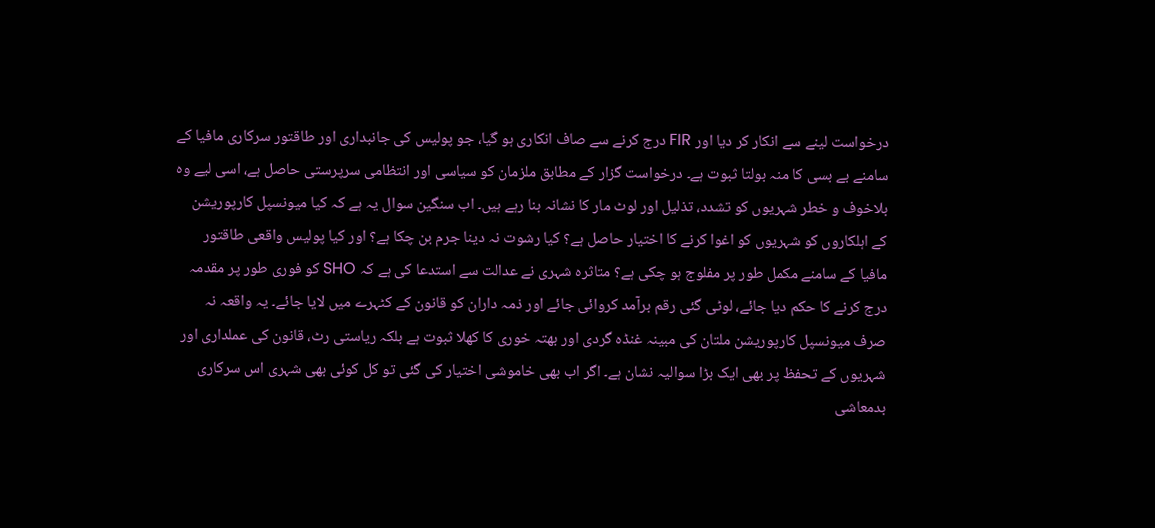درخواست لینے سے انکار کر دیا اور FIR درج کرنے سے صاف انکاری ہو گیا، جو پولیس کی جانبداری اور طاقتور سرکاری مافیا کے سامنے بے بسی کا منہ بولتا ثبوت ہے۔ درخواست گزار کے مطابق ملزمان کو سیاسی اور انتظامی سرپرستی حاصل ہے، اسی لیے وہ بلاخوف و خطر شہریوں کو تشدد، تذلیل اور لوٹ مار کا نشانہ بنا رہے ہیں۔ اب سنگین سوال یہ ہے کہ کیا میونسپل کارپوریشن کے اہلکاروں کو شہریوں کو اغوا کرنے کا اختیار حاصل ہے؟ کیا رشوت نہ دینا جرم بن چکا ہے؟ اور کیا پولیس واقعی طاقتور مافیا کے سامنے مکمل طور پر مفلوج ہو چکی ہے؟ متاثرہ شہری نے عدالت سے استدعا کی ہے کہ SHO کو فوری طور پر مقدمہ درج کرنے کا حکم دیا جائے، لوٹی گئی رقم برآمد کروائی جائے اور ذمہ داران کو قانون کے کٹہرے میں لایا جائے۔ یہ واقعہ نہ صرف میونسپل کارپوریشن ملتان کی مبینہ غنڈہ گردی اور بھتہ خوری کا کھلا ثبوت ہے بلکہ ریاستی رٹ، قانون کی عملداری اور شہریوں کے تحفظ پر بھی ایک بڑا سوالیہ نشان ہے۔ اگر اب بھی خاموشی اختیار کی گئی تو کل کوئی بھی شہری اس سرکاری بدمعاشی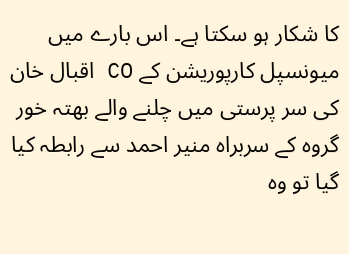کا شکار ہو سکتا ہے۔ اس بارے میں میونسپل کارپوریشن کے CO اقبال خان کی سر پرستی میں چلنے والے بھتہ خور گروہ کے سربراہ منیر احمد سے رابطہ کیا گیا تو وہ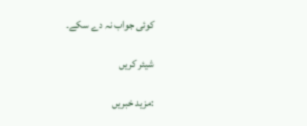کوئی جواب نہ دے سکے۔

شیئر کریں

:مزید خبریں